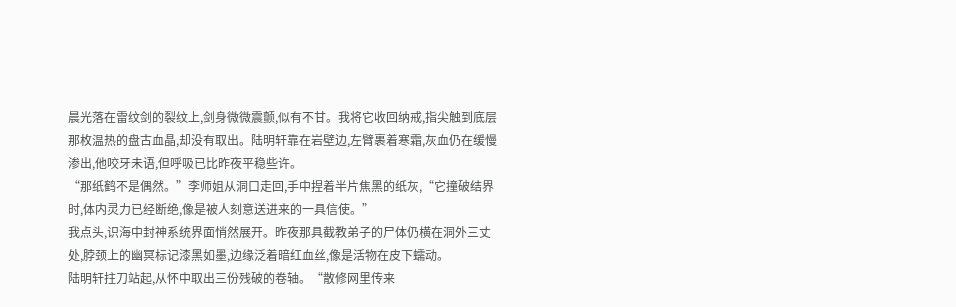晨光落在雷纹剑的裂纹上,剑身微微震颤,似有不甘。我将它收回纳戒,指尖触到底层那枚温热的盘古血晶,却没有取出。陆明轩靠在岩壁边,左臂裹着寒霜,灰血仍在缓慢渗出,他咬牙未语,但呼吸已比昨夜平稳些许。
“那纸鹤不是偶然。”李师姐从洞口走回,手中捏着半片焦黑的纸灰,“它撞破结界时,体内灵力已经断绝,像是被人刻意送进来的一具信使。”
我点头,识海中封神系统界面悄然展开。昨夜那具截教弟子的尸体仍横在洞外三丈处,脖颈上的幽冥标记漆黑如墨,边缘泛着暗红血丝,像是活物在皮下蠕动。
陆明轩拄刀站起,从怀中取出三份残破的卷轴。“散修网里传来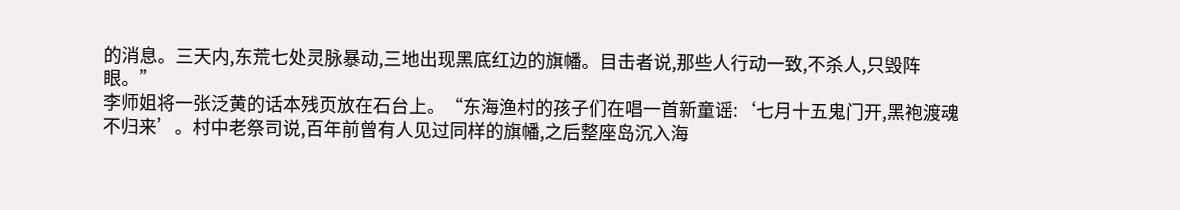的消息。三天内,东荒七处灵脉暴动,三地出现黑底红边的旗幡。目击者说,那些人行动一致,不杀人,只毁阵眼。”
李师姐将一张泛黄的话本残页放在石台上。“东海渔村的孩子们在唱一首新童谣:‘七月十五鬼门开,黑袍渡魂不归来’。村中老祭司说,百年前曾有人见过同样的旗幡,之后整座岛沉入海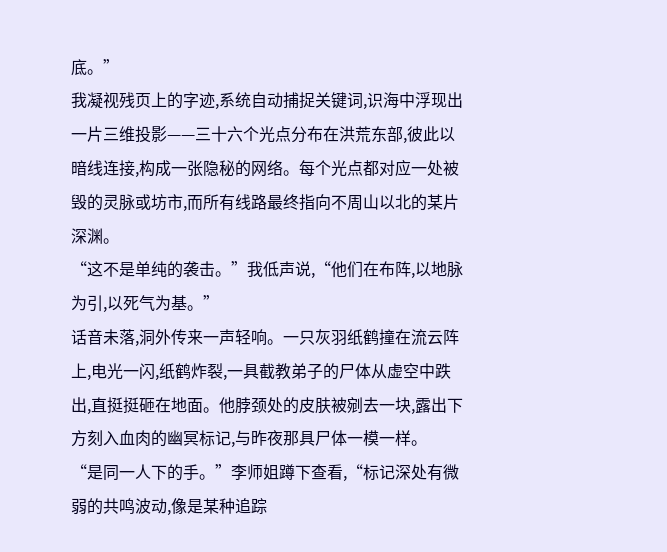底。”
我凝视残页上的字迹,系统自动捕捉关键词,识海中浮现出一片三维投影——三十六个光点分布在洪荒东部,彼此以暗线连接,构成一张隐秘的网络。每个光点都对应一处被毁的灵脉或坊市,而所有线路最终指向不周山以北的某片深渊。
“这不是单纯的袭击。”我低声说,“他们在布阵,以地脉为引,以死气为基。”
话音未落,洞外传来一声轻响。一只灰羽纸鹤撞在流云阵上,电光一闪,纸鹤炸裂,一具截教弟子的尸体从虚空中跌出,直挺挺砸在地面。他脖颈处的皮肤被剜去一块,露出下方刻入血肉的幽冥标记,与昨夜那具尸体一模一样。
“是同一人下的手。”李师姐蹲下查看,“标记深处有微弱的共鸣波动,像是某种追踪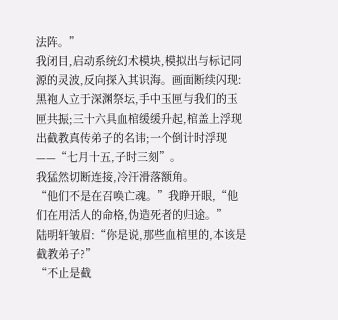法阵。”
我闭目,启动系统幻术模块,模拟出与标记同源的灵波,反向探入其识海。画面断续闪现:黑袍人立于深渊祭坛,手中玉匣与我们的玉匣共振;三十六具血棺缓缓升起,棺盖上浮现出截教真传弟子的名讳;一个倒计时浮现——“七月十五,子时三刻”。
我猛然切断连接,冷汗滑落额角。
“他们不是在召唤亡魂。”我睁开眼,“他们在用活人的命格,伪造死者的归途。”
陆明轩皱眉:“你是说,那些血棺里的,本该是截教弟子?”
“不止是截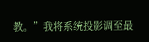教。”我将系统投影调至最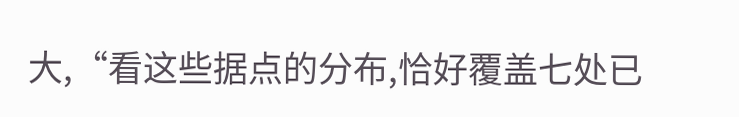大,“看这些据点的分布,恰好覆盖七处已